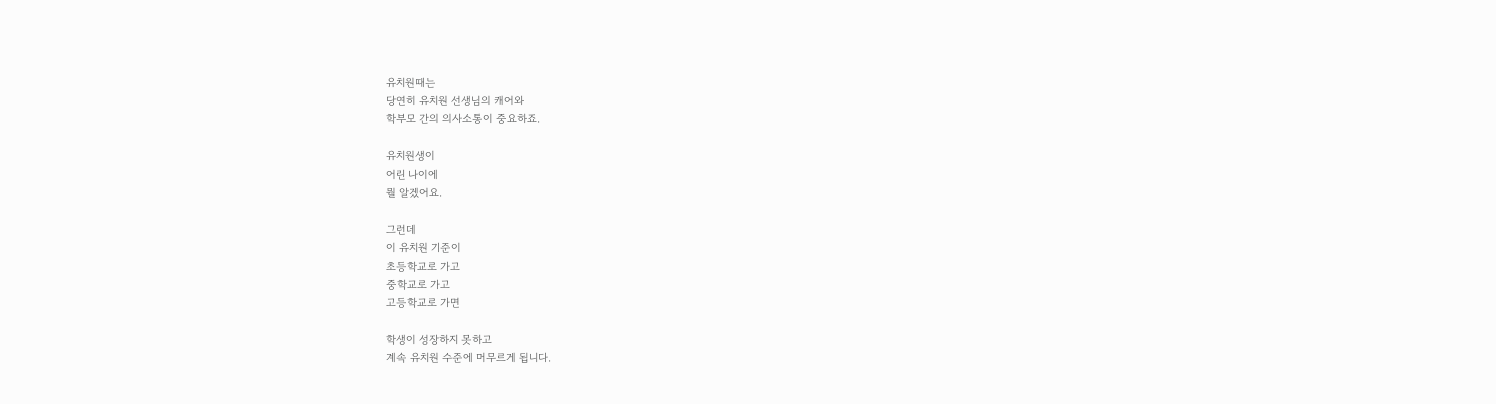유치원때는
당연히 유치원 선생님의 캐어와
학부모 간의 의사소통이 중요하죠.

유치원생이
어린 나이에
뭘 알겠어요.

그런데
이 유치원 기준이
초등학교로 가고
중학교로 가고
고등학교로 가면

학생이 성장하지 못하고
계속 유치원 수준에 머무르게 됩니다.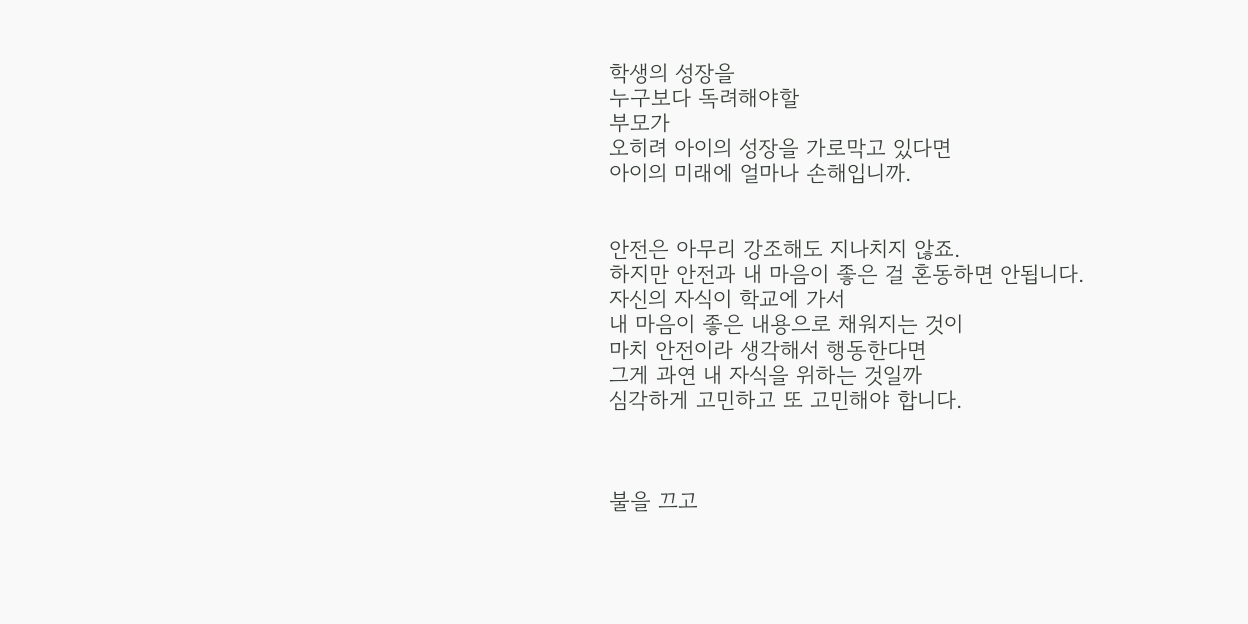학생의 성장을
누구보다 독려해야할
부모가
오히려 아이의 성장을 가로막고 있다면
아이의 미래에 얼마나 손해입니까.


안전은 아무리 강조해도 지나치지 않죠.
하지만 안전과 내 마음이 좋은 걸 혼동하면 안됩니다.
자신의 자식이 학교에 가서
내 마음이 좋은 내용으로 채워지는 것이
마치 안전이라 생각해서 행동한다면
그게 과연 내 자식을 위하는 것일까
심각하게 고민하고 또 고민해야 합니다.



불을 끄고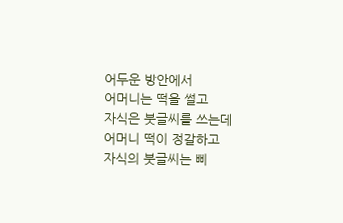어두운 방안에서
어머니는 떡을 썰고
자식은 붓글씨를 쓰는데
어머니 떡이 정갈하고
자식의 붓글씨는 삐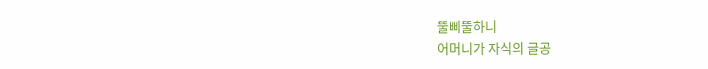뚤삐뚤하니
어머니가 자식의 글공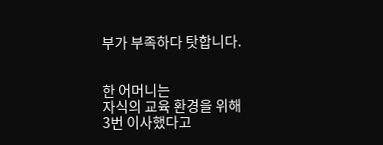부가 부족하다 탓합니다.


한 어머니는
자식의 교육 환경을 위해
3번 이사했다고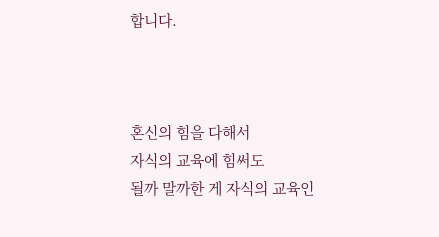합니다.



혼신의 힘을 다해서
자식의 교육에 힘써도
될까 말까한 게 자식의 교육인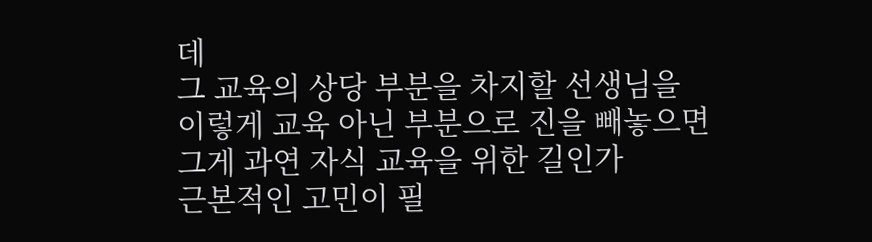데
그 교육의 상당 부분을 차지할 선생님을
이렇게 교육 아닌 부분으로 진을 빼놓으면
그게 과연 자식 교육을 위한 길인가
근본적인 고민이 필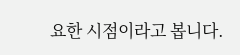요한 시점이라고 봅니다.